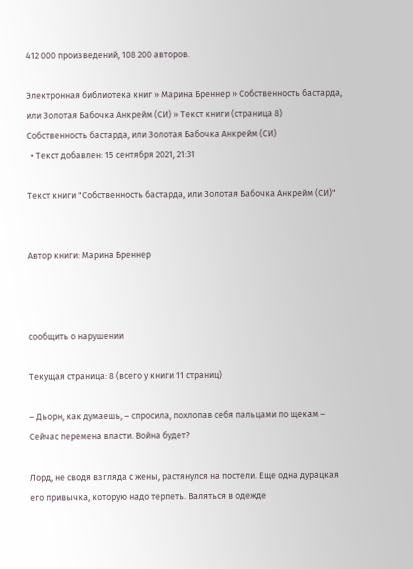412 000 произведений, 108 200 авторов.

Электронная библиотека книг » Марина Бреннер » Собственность бастарда, или Золотая Бабочка Анкрейм (СИ) » Текст книги (страница 8)
Собственность бастарда, или Золотая Бабочка Анкрейм (СИ)
  • Текст добавлен: 15 сентября 2021, 21:31

Текст книги "Собственность бастарда, или Золотая Бабочка Анкрейм (СИ)"


Автор книги: Марина Бреннер



сообщить о нарушении

Текущая страница: 8 (всего у книги 11 страниц)

– Дьорн, как думаешь, – спросила, похлопав себя пальцами по щекам – Сейчас перемена власти. Война будет?

Лорд, не сводя взгляда с жены, растянулся на постели. Еще одна дурацкая его привычка, которую надо терпеть. Валяться в одежде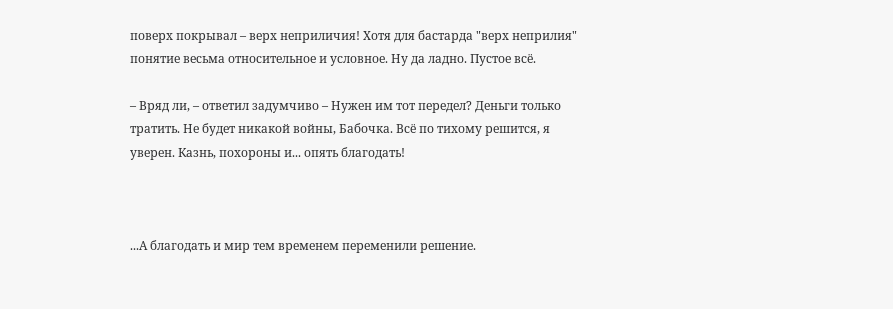поверх покрывал – верх неприличия! Хотя для бастарда "верх неприлия" понятие весьма относительное и условное. Ну да ладно. Пустое всё.

– Вряд ли, – ответил задумчиво – Нужен им тот передел? Деньги только тратить. Не будет никакой войны, Бабочка. Всё по тихому решится, я уверен. Казнь, похороны и... опять благодать!



...А благодать и мир тем временем переменили решение.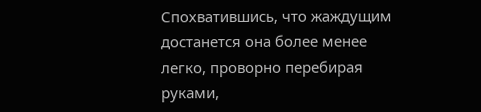Спохватившись, что жаждущим достанется она более менее легко, проворно перебирая руками,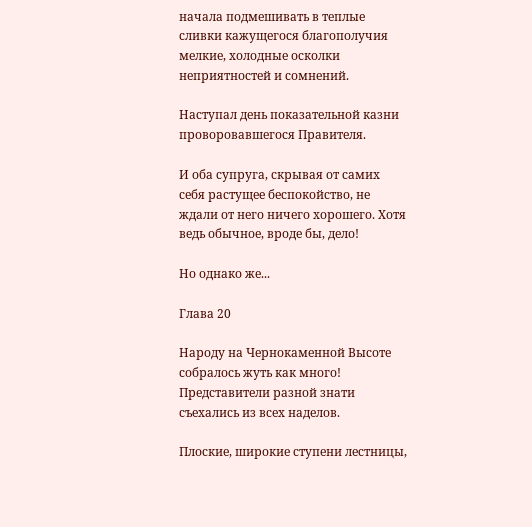начала подмешивать в теплые сливки кажущегося благополучия мелкие, холодные осколки неприятностей и сомнений.

Наступал день показательной казни проворовавшегося Правителя.

И оба супруга, скрывая от самих себя растущее беспокойство, не ждали от него ничего хорошего. Хотя ведь обычное, вроде бы, дело!

Но однако же...

Глава 20

Народу на Чернокаменной Высоте собралось жуть как много! Представители разной знати съехались из всех наделов.

Плоские, широкие ступени лестницы,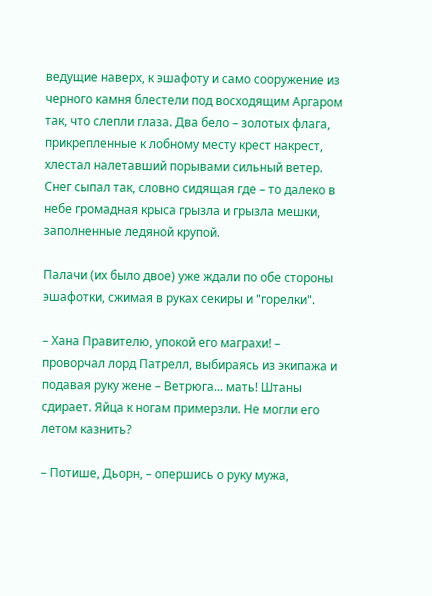ведущие наверх, к эшафоту и само сооружение из черного камня блестели под восходящим Аргаром так, что слепли глаза. Два бело – золотых флага, прикрепленные к лобному месту крест накрест, хлестал налетавший порывами сильный ветер. Снег сыпал так, словно сидящая где – то далеко в небе громадная крыса грызла и грызла мешки, заполненные ледяной крупой.

Палачи (их было двое) уже ждали по обе стороны эшафотки, сжимая в руках секиры и "горелки".

– Хана Правителю, упокой его маграхи! – проворчал лорд Патрелл, выбираясь из экипажа и подавая руку жене – Ветрюга... мать! Штаны сдирает. Яйца к ногам примерзли. Не могли его летом казнить?

– Потише, Дьорн, – опершись о руку мужа,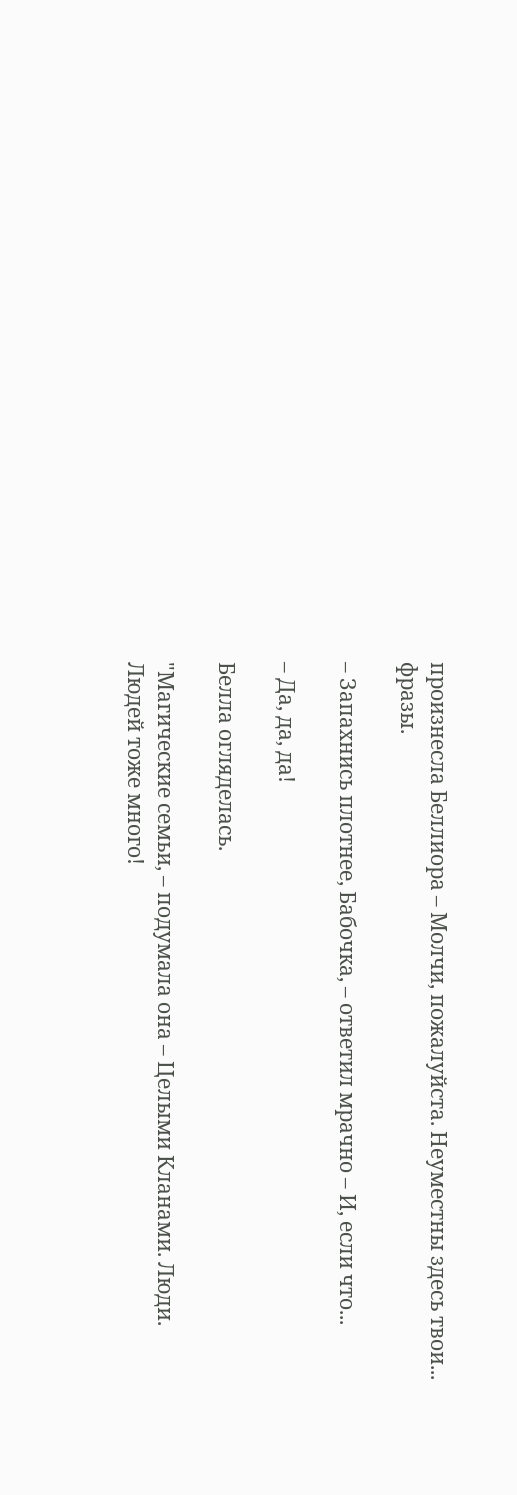произнесла Беллиора – Молчи, пожалуйста. Неуместны здесь твои... фразы.

– Запахнись плотнее, Бабочка, – ответил мрачно – И, если что...

– Да, да, да!

Белла огляделась.

"Магические семьи, – подумала она – Целыми Кланами. Люди. Людей тоже много!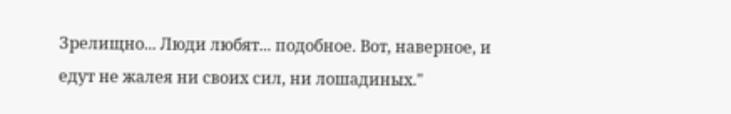Зрелищно... Люди любят... подобное. Вот, наверное, и едут не жалея ни своих сил, ни лошадиных."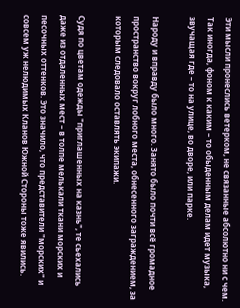Эти мысли пронеслись ветерком, не связанные абсолютно ни с чем. Так иногда, фоном к каким – то обыденным делам идет музыка, звучащая где – то на улице, во дворе, или парке.

Народу и вправду было много. Занято было почти всё громадное пространство вокруг лобного места, обнесенного заграждением, за которым следовало оставлять экипажи.

Судя по цветам одежды "приглашенных на казнь", те сьехались даже из отдаленных мест – в толпе мелькали ткани морских и песочных оттенков. Это значило, что представители "морских" и совсем уж нелюдимых Кланов Южной Стороны тоже явились.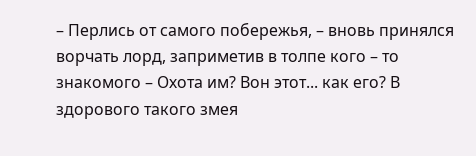– Перлись от самого побережья, – вновь принялся ворчать лорд, заприметив в толпе кого – то знакомого – Охота им? Вон этот... как его? В здорового такого змея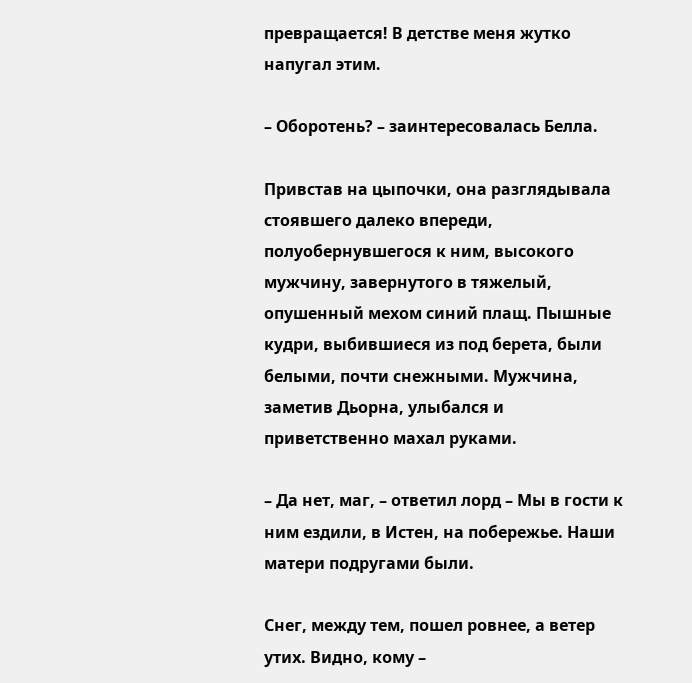превращается! В детстве меня жутко напугал этим.

– Оборотень? – заинтересовалась Белла.

Привстав на цыпочки, она разглядывала стоявшего далеко впереди, полуобернувшегося к ним, высокого мужчину, завернутого в тяжелый, опушенный мехом синий плащ. Пышные кудри, выбившиеся из под берета, были белыми, почти снежными. Мужчина, заметив Дьорна, улыбался и приветственно махал руками.

– Да нет, маг, – ответил лорд – Мы в гости к ним ездили, в Истен, на побережье. Наши матери подругами были.

Снег, между тем, пошел ровнее, а ветер утих. Видно, кому –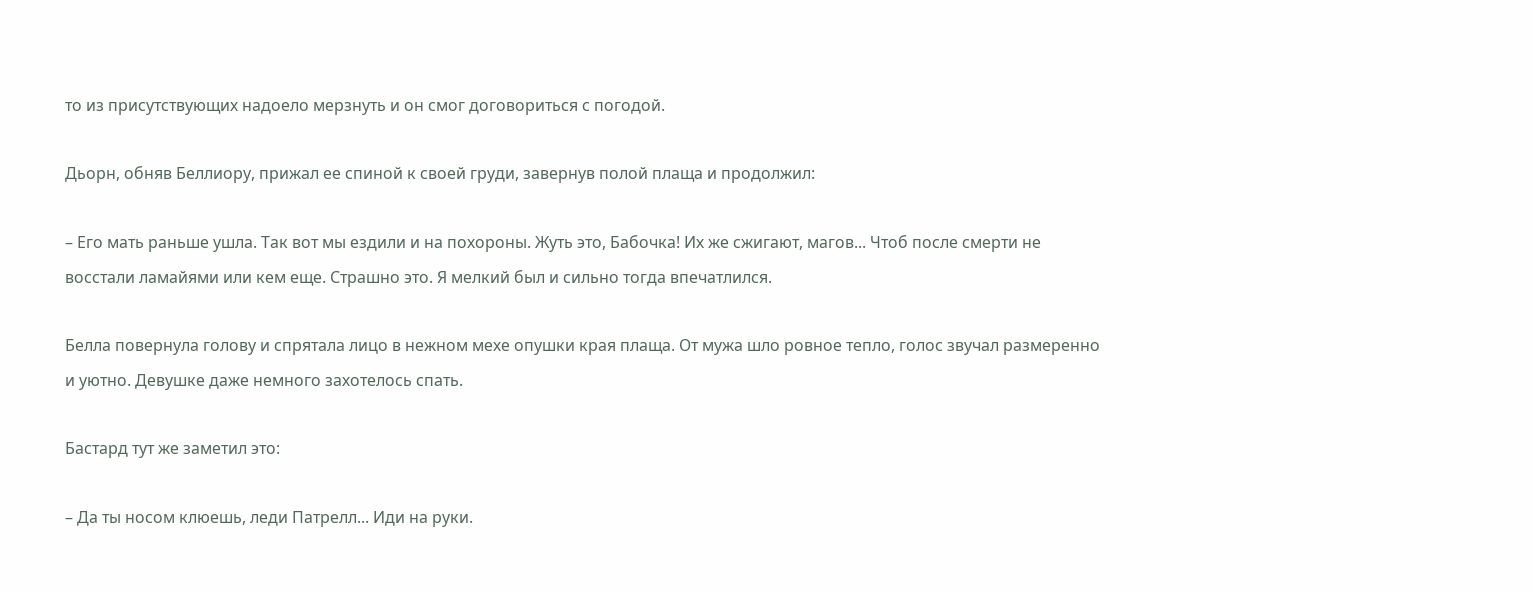то из присутствующих надоело мерзнуть и он смог договориться с погодой.

Дьорн, обняв Беллиору, прижал ее спиной к своей груди, завернув полой плаща и продолжил:

– Его мать раньше ушла. Так вот мы ездили и на похороны. Жуть это, Бабочка! Их же сжигают, магов... Чтоб после смерти не восстали ламайями или кем еще. Страшно это. Я мелкий был и сильно тогда впечатлился.

Белла повернула голову и спрятала лицо в нежном мехе опушки края плаща. От мужа шло ровное тепло, голос звучал размеренно и уютно. Девушке даже немного захотелось спать.

Бастард тут же заметил это:

– Да ты носом клюешь, леди Патрелл... Иди на руки.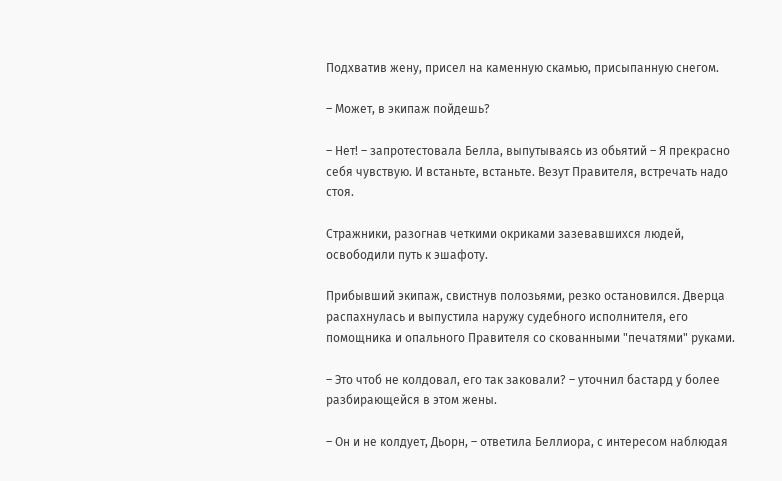Подхватив жену, присел на каменную скамью, присыпанную снегом.

– Может, в экипаж пойдешь?

– Нет! – запротестовала Белла, выпутываясь из обьятий – Я прекрасно себя чувствую. И встаньте, встаньте. Везут Правителя, встречать надо стоя.

Стражники, разогнав четкими окриками зазевавшихся людей, освободили путь к эшафоту.

Прибывший экипаж, свистнув полозьями, резко остановился. Дверца распахнулась и выпустила наружу судебного исполнителя, его помощника и опального Правителя со скованными "печатями" руками.

– Это чтоб не колдовал, его так заковали? – уточнил бастард у более разбирающейся в этом жены.

– Он и не колдует, Дьорн, – ответила Беллиора, с интересом наблюдая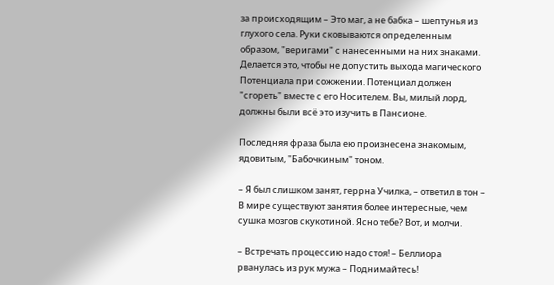за происходящим – Это маг, а не бабка – шептунья из глухого села. Руки сковываются определенным образом, "веригами" с нанесенными на них знаками. Делается это, чтобы не допустить выхода магического Потенциала при сожжении. Потенциал должен "сгореть" вместе с его Носителем. Вы, милый лорд, должны были всё это изучить в Пансионе.

Последняя фраза была ею произнесена знакомым, ядовитым, "Бабочкиным" тоном.

– Я был слишком занят, геррна Училка, – ответил в тон – В мире существуют занятия более интересные, чем сушка мозгов скукотиной. Ясно тебе? Вот, и молчи.

– Встречать процессию надо стоя! – Беллиора рванулась из рук мужа – Поднимайтесь!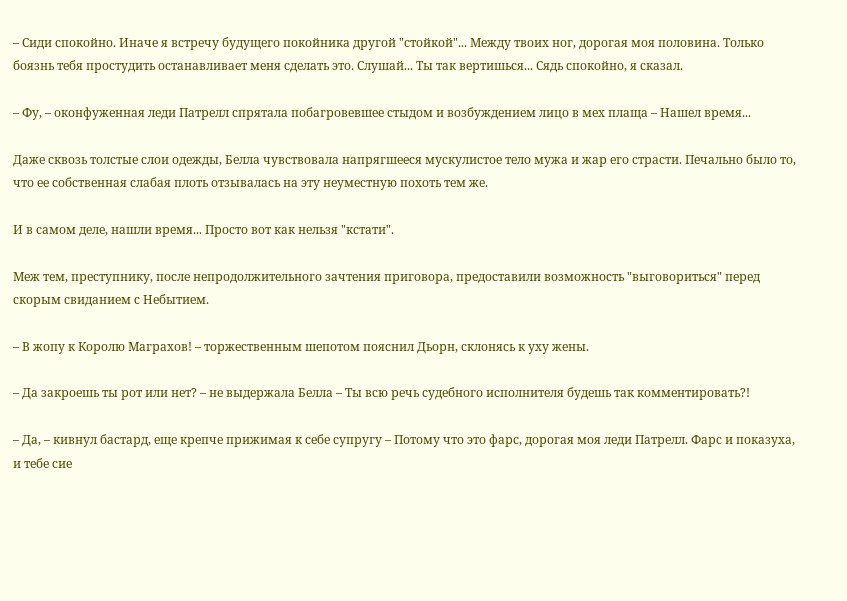– Сиди спокойно. Иначе я встречу будущего покойника другой "стойкой"... Между твоих ног, дорогая моя половина. Только боязнь тебя простудить останавливает меня сделать это. Слушай... Ты так вертишься... Сядь спокойно, я сказал.

– Фу, – оконфуженная леди Патрелл спрятала побагровевшее стыдом и возбуждением лицо в мех плаща – Нашел время...

Даже сквозь толстые слои одежды, Белла чувствовала напрягшееся мускулистое тело мужа и жар его страсти. Печально было то, что ее собственная слабая плоть отзывалась на эту неуместную похоть тем же.

И в самом деле, нашли время... Просто вот как нельзя "кстати".

Меж тем, преступнику, после непродолжительного зачтения приговора, предоставили возможность "выговориться" перед скорым свиданием с Небытием.

– В жопу к Королю Маграхов! – торжественным шепотом пояснил Дьорн, склонясь к уху жены.

– Да закроешь ты рот или нет? – не выдержала Белла – Ты всю речь судебного исполнителя будешь так комментировать?!

– Да, – кивнул бастард, еще крепче прижимая к себе супругу – Потому что это фарс, дорогая моя леди Патрелл. Фарс и показуха, и тебе сие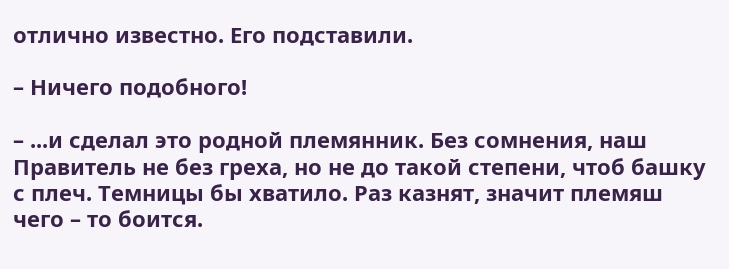отлично известно. Его подставили.

– Ничего подобного!

– ...и сделал это родной племянник. Без сомнения, наш Правитель не без греха, но не до такой степени, чтоб башку с плеч. Темницы бы хватило. Раз казнят, значит племяш чего – то боится.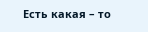Есть какая – то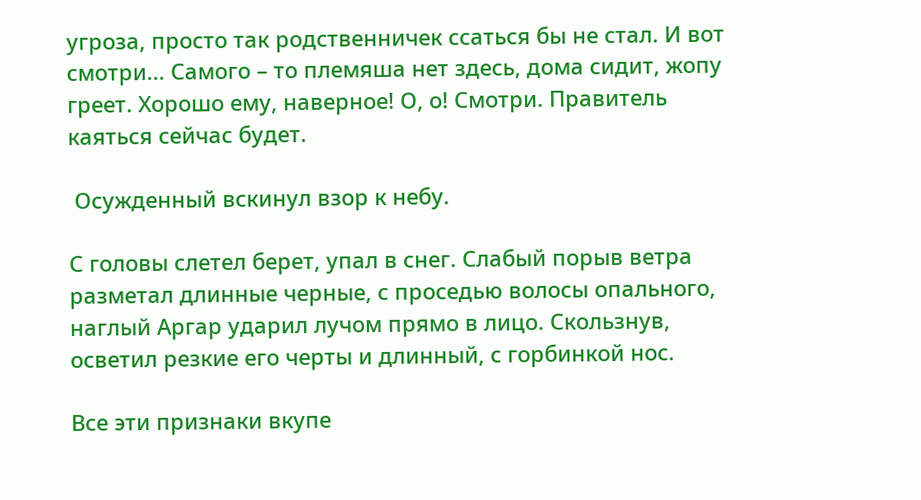угроза, просто так родственничек ссаться бы не стал. И вот смотри... Самого – то племяша нет здесь, дома сидит, жопу греет. Хорошо ему, наверное! О, о! Смотри. Правитель каяться сейчас будет.

 Осужденный вскинул взор к небу.

С головы слетел берет, упал в снег. Слабый порыв ветра разметал длинные черные, с проседью волосы опального, наглый Аргар ударил лучом прямо в лицо. Скользнув, осветил резкие его черты и длинный, с горбинкой нос.

Все эти признаки вкупе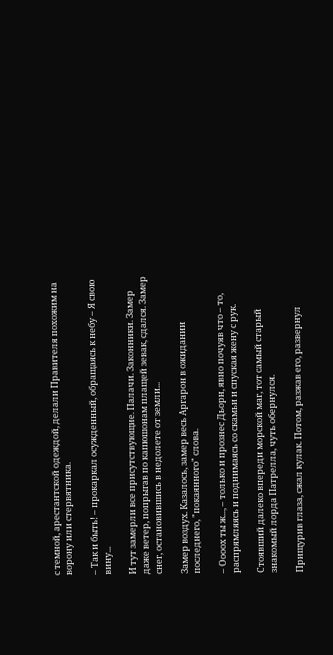с темной, арестантской одеждой, делали Правителя похожим на ворону или стервятника.

– Так и быть! – прокаркал осужденный, обращаясь к небу – Я свою вину...

И тут замерли все присутствующие. Палачи. Законники. Замер даже ветер, попрыгав по капюшонам плащей зевак, сдался. Замер снег, остановившись в недолете от земли...

Замер воздух. Казалось, замер весь Аргарон в ожидании последнего, "покаянного" слова.

– Оооох ты ж..., – только и прознес Дьорн, явно почуяв что – то, распрямляясь и поднимаясь со скамьи и спуская жену с рук.

Стоявший далеко впереди морской маг, тот самый старый знакомый лорда Патрелла, чуть обернулся.

Прищурив глаза, сжал кулак. Потом, разжав его, развернул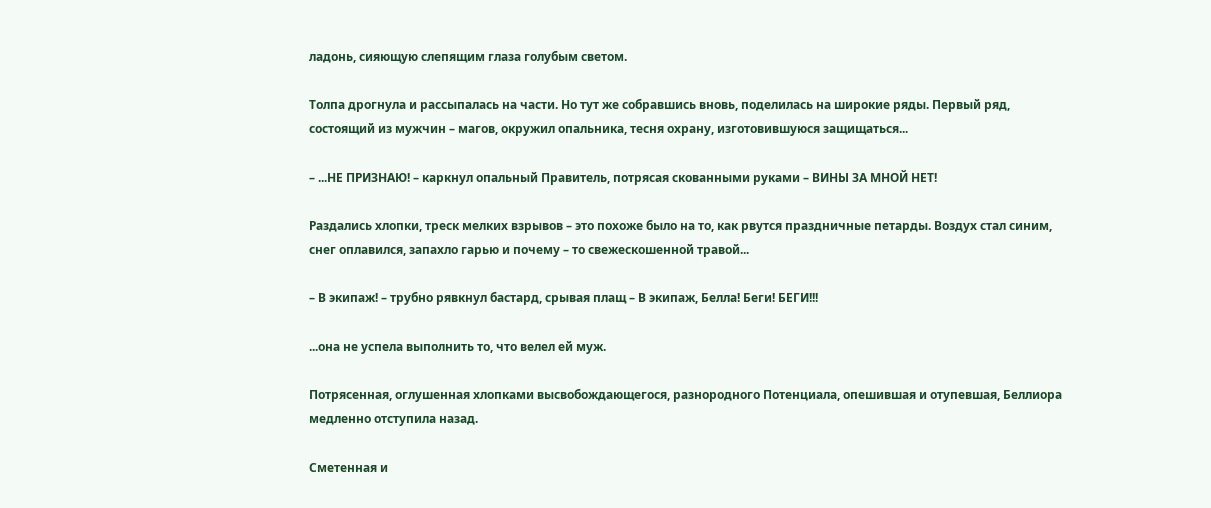ладонь, сияющую слепящим глаза голубым светом.

Толпа дрогнула и рассыпалась на части. Но тут же собравшись вновь, поделилась на широкие ряды. Первый ряд, состоящий из мужчин – магов, окружил опальника, тесня охрану, изготовившуюся защищаться...

– ...НЕ ПРИЗНАЮ! – каркнул опальный Правитель, потрясая скованными руками – ВИНЫ ЗА МНОЙ НЕТ!

Раздались хлопки, треск мелких взрывов – это похоже было на то, как рвутся праздничные петарды. Воздух стал синим, снег оплавился, запахло гарью и почему – то свежескошенной травой...

– В экипаж! – трубно рявкнул бастард, срывая плащ – В экипаж, Белла! Беги! БЕГИ!!!

...она не успела выполнить то, что велел ей муж.

Потрясенная, оглушенная хлопками высвобождающегося, разнородного Потенциала, опешившая и отупевшая, Беллиора медленно отступила назад.

Сметенная и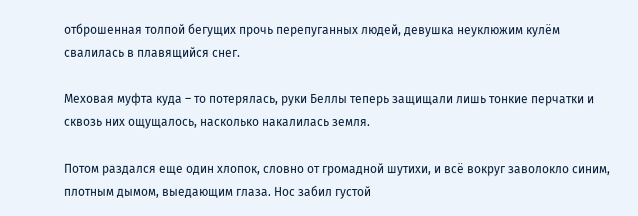отброшенная толпой бегущих прочь перепуганных людей, девушка неуклюжим кулём свалилась в плавящийся снег.

Меховая муфта куда – то потерялась, руки Беллы теперь защищали лишь тонкие перчатки и сквозь них ощущалось, насколько накалилась земля.

Потом раздался еще один хлопок, словно от громадной шутихи, и всё вокруг заволокло синим, плотным дымом, выедающим глаза. Нос забил густой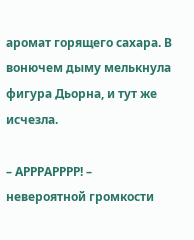аромат горящего сахара. В вонючем дыму мелькнула фигура Дьорна, и тут же исчезла.

– АРРРАРРРР! – невероятной громкости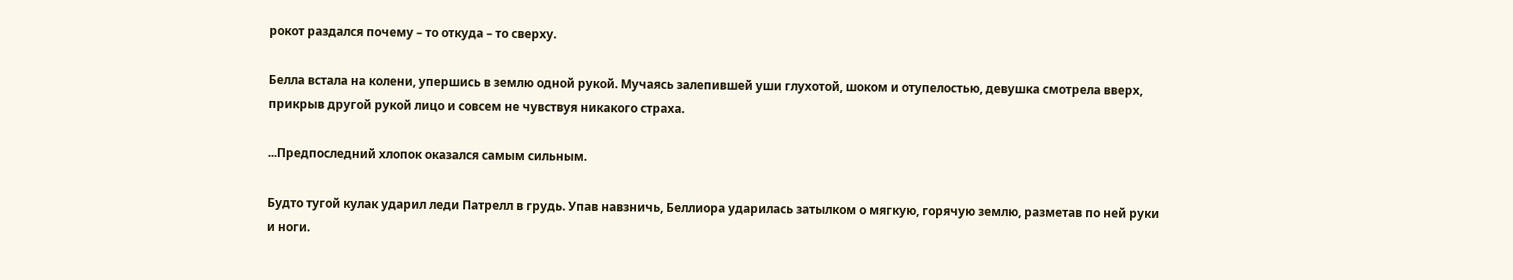рокот раздался почему – то откуда – то сверху.

Белла встала на колени, упершись в землю одной рукой. Мучаясь залепившей уши глухотой, шоком и отупелостью, девушка смотрела вверх, прикрыв другой рукой лицо и совсем не чувствуя никакого страха.

...Предпоследний хлопок оказался самым сильным.

Будто тугой кулак ударил леди Патрелл в грудь. Упав навзничь, Беллиора ударилась затылком о мягкую, горячую землю, разметав по ней руки и ноги.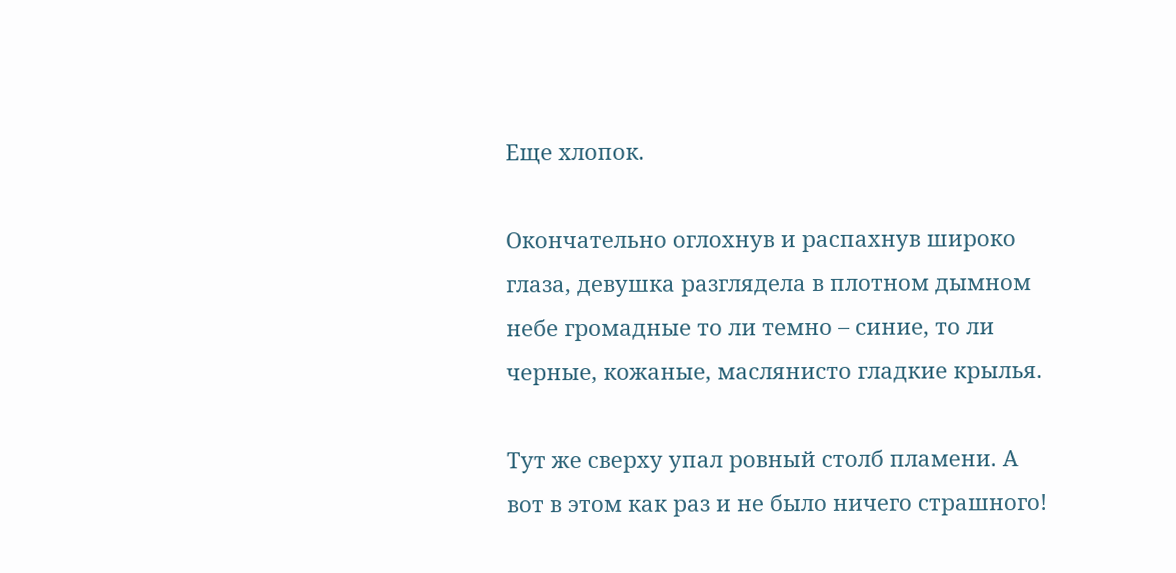Еще хлопок.

Окончательно оглохнув и распахнув широко глаза, девушка разглядела в плотном дымном небе громадные то ли темно – синие, то ли черные, кожаные, маслянисто гладкие крылья.

Тут же сверху упал ровный столб пламени. А вот в этом как раз и не было ничего страшного!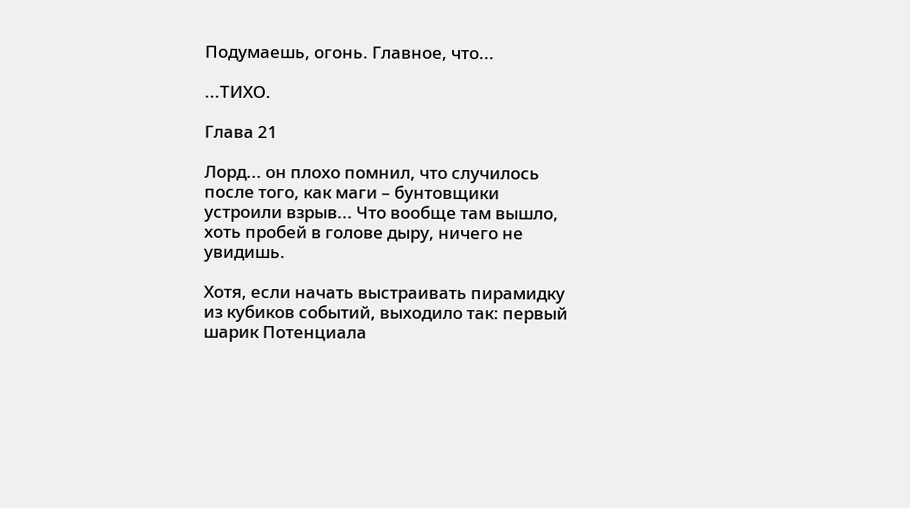Подумаешь, огонь. Главное, что...

...ТИХО.

Глава 21

Лорд... он плохо помнил, что случилось после того, как маги – бунтовщики устроили взрыв... Что вообще там вышло, хоть пробей в голове дыру, ничего не увидишь.

Хотя, если начать выстраивать пирамидку из кубиков событий, выходило так: первый шарик Потенциала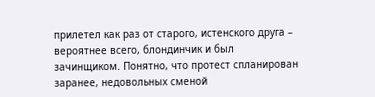прилетел как раз от старого, истенского друга – вероятнее всего, блондинчик и был зачинщиком. Понятно, что протест спланирован заранее, недовольных сменой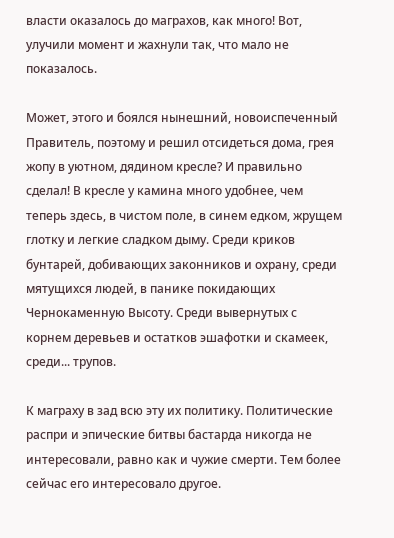власти оказалось до маграхов, как много! Вот, улучили момент и жахнули так, что мало не показалось.

Может, этого и боялся нынешний, новоиспеченный Правитель, поэтому и решил отсидеться дома, грея жопу в уютном, дядином кресле? И правильно сделал! В кресле у камина много удобнее, чем теперь здесь, в чистом поле, в синем едком, жрущем глотку и легкие сладком дыму. Среди криков бунтарей, добивающих законников и охрану, среди мятущихся людей, в панике покидающих Чернокаменную Высоту. Среди вывернутых с корнем деревьев и остатков эшафотки и скамеек, среди... трупов.

К маграху в зад всю эту их политику. Политические распри и эпические битвы бастарда никогда не интересовали, равно как и чужие смерти. Тем более сейчас его интересовало другое.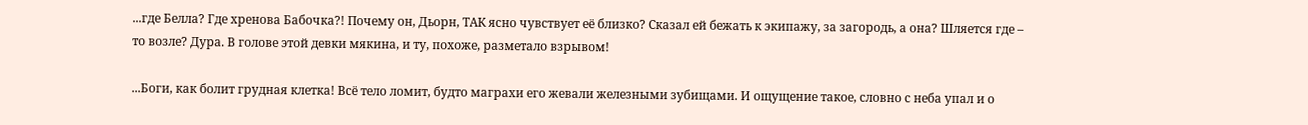...где Белла? Где хренова Бабочка?! Почему он, Дьорн, ТАК ясно чувствует её близко? Сказал ей бежать к экипажу, за загородь, а она? Шляется где – то возле? Дура. В голове этой девки мякина, и ту, похоже, разметало взрывом!

...Боги, как болит грудная клетка! Всё тело ломит, будто маграхи его жевали железными зубищами. И ощущение такое, словно с неба упал и о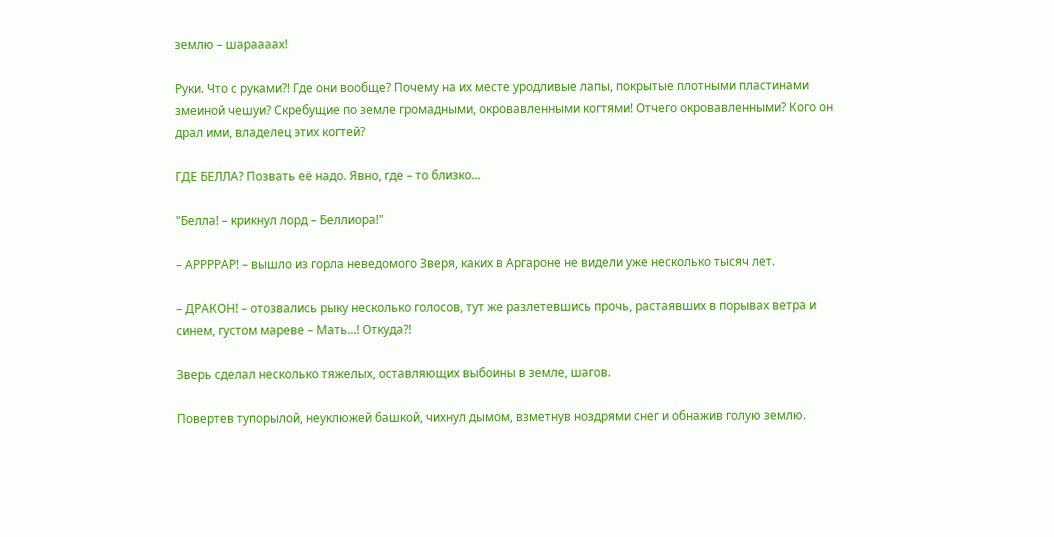землю – шараааах!

Руки. Что с руками?! Где они вообще? Почему на их месте уродливые лапы, покрытые плотными пластинами змеиной чешуи? Скребущие по земле громадными, окровавленными когтями! Отчего окровавленными? Кого он драл ими, владелец этих когтей?

ГДЕ БЕЛЛА? Позвать её надо. Явно, где – то близко...

"Белла! – крикнул лорд – Беллиора!"

– АРРРРАР! – вышло из горла неведомого Зверя, каких в Аргароне не видели уже несколько тысяч лет.

– ДРАКОН! – отозвались рыку несколько голосов, тут же разлетевшись прочь, растаявших в порывах ветра и синем, густом мареве – Мать...! Откуда?!

Зверь сделал несколько тяжелых, оставляющих выбоины в земле, шагов.

Повертев тупорылой, неуклюжей башкой, чихнул дымом, взметнув ноздрями снег и обнажив голую землю.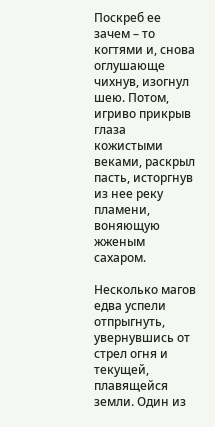Поскреб ее зачем – то когтями и, снова оглушающе чихнув, изогнул шею. Потом, игриво прикрыв глаза кожистыми веками, раскрыл пасть, исторгнув из нее реку пламени, воняющую жженым сахаром.

Несколько магов едва успели отпрыгнуть, увернувшись от стрел огня и текущей, плавящейся земли. Один из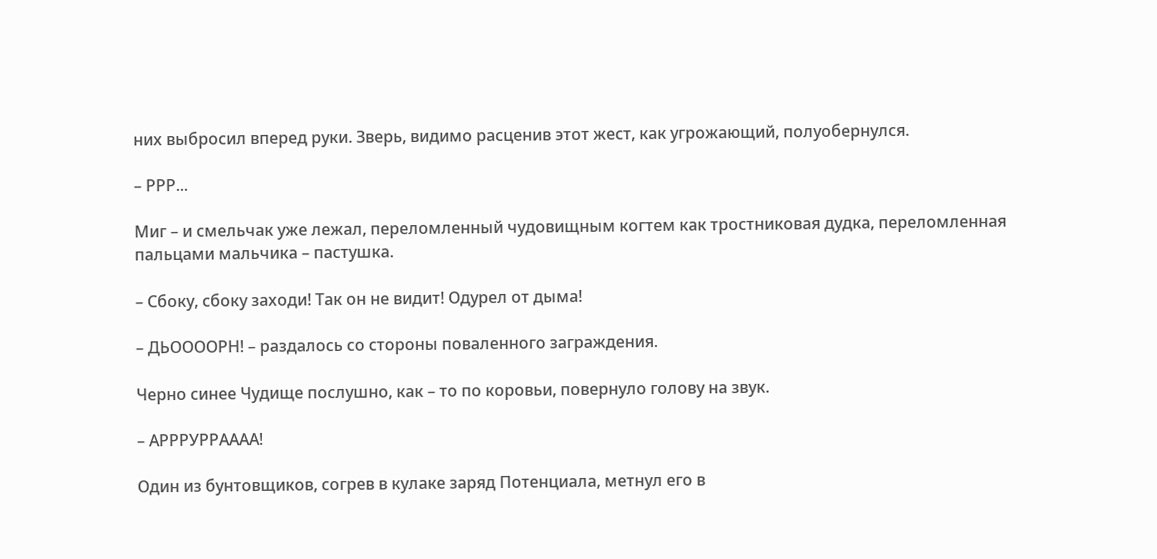них выбросил вперед руки. Зверь, видимо расценив этот жест, как угрожающий, полуобернулся.

– РРР...

Миг – и смельчак уже лежал, переломленный чудовищным когтем как тростниковая дудка, переломленная пальцами мальчика – пастушка.

– Сбоку, сбоку заходи! Так он не видит! Одурел от дыма!

– ДЬООООРН! – раздалось со стороны поваленного заграждения.

Черно синее Чудище послушно, как – то по коровьи, повернуло голову на звук.

– АРРРУРРАААА!

Один из бунтовщиков, согрев в кулаке заряд Потенциала, метнул его в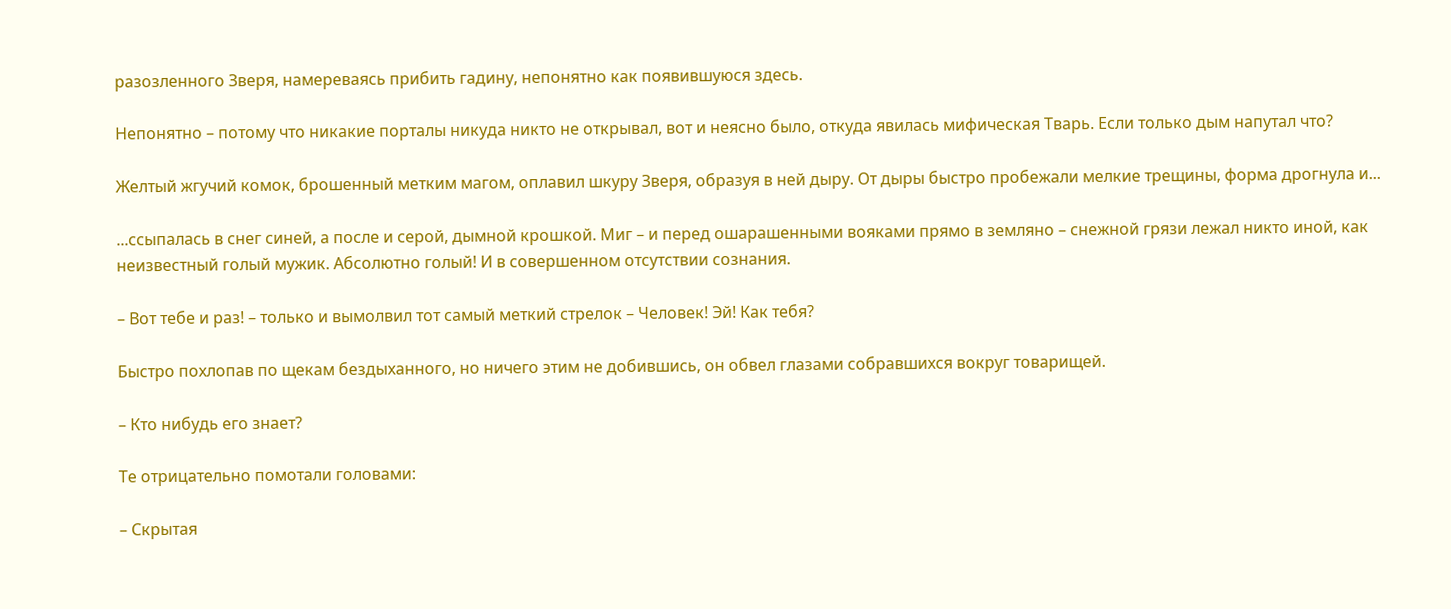разозленного Зверя, намереваясь прибить гадину, непонятно как появившуюся здесь.

Непонятно – потому что никакие порталы никуда никто не открывал, вот и неясно было, откуда явилась мифическая Тварь. Если только дым напутал что?

Желтый жгучий комок, брошенный метким магом, оплавил шкуру Зверя, образуя в ней дыру. От дыры быстро пробежали мелкие трещины, форма дрогнула и...

...ссыпалась в снег синей, а после и серой, дымной крошкой. Миг – и перед ошарашенными вояками прямо в земляно – снежной грязи лежал никто иной, как неизвестный голый мужик. Абсолютно голый! И в совершенном отсутствии сознания.

– Вот тебе и раз! – только и вымолвил тот самый меткий стрелок – Человек! Эй! Как тебя?

Быстро похлопав по щекам бездыханного, но ничего этим не добившись, он обвел глазами собравшихся вокруг товарищей.

– Кто нибудь его знает?

Те отрицательно помотали головами:

– Скрытая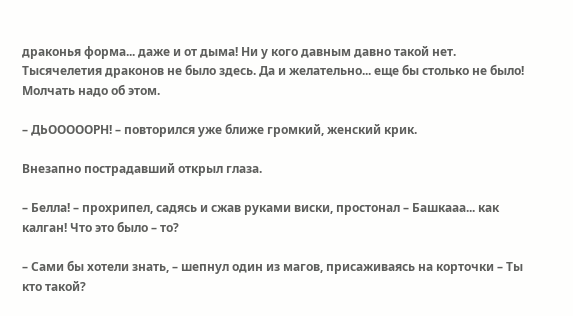драконья форма... даже и от дыма! Ни у кого давным давно такой нет. Тысячелетия драконов не было здесь. Да и желательно... еще бы столько не было! Молчать надо об этом.

– ДЬОООООРН! – повторился уже ближе громкий, женский крик.

Внезапно пострадавший открыл глаза.

– Белла! – прохрипел, садясь и сжав руками виски, простонал – Башкааа... как калган! Что это было – то?

– Сами бы хотели знать, – шепнул один из магов, присаживаясь на корточки – Ты кто такой?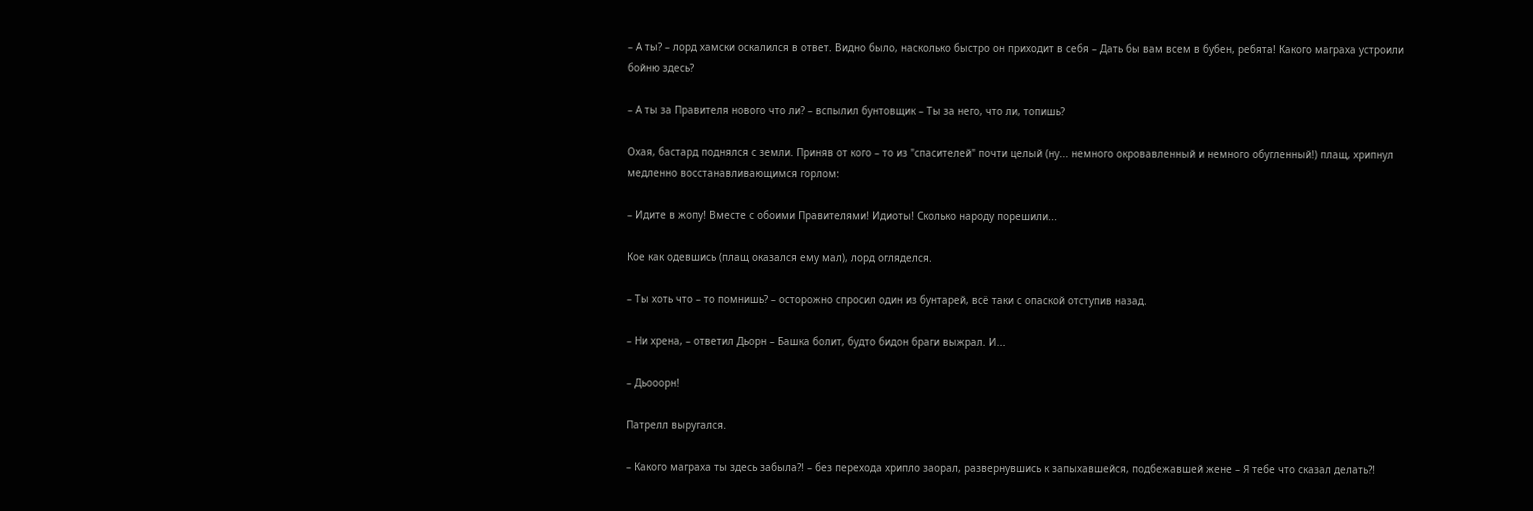– А ты? – лорд хамски оскалился в ответ. Видно было, насколько быстро он приходит в себя – Дать бы вам всем в бубен, ребята! Какого маграха устроили бойню здесь?

– А ты за Правителя нового что ли? – вспылил бунтовщик – Ты за него, что ли, топишь?

Охая, бастард поднялся с земли. Приняв от кого – то из "спасителей" почти целый (ну... немного окровавленный и немного обугленный!) плащ, хрипнул медленно восстанавливающимся горлом:

– Идите в жопу! Вместе с обоими Правителями! Идиоты! Сколько народу порешили...

Кое как одевшись (плащ оказался ему мал), лорд огляделся.

– Ты хоть что – то помнишь? – осторожно спросил один из бунтарей, всё таки с опаской отступив назад.

– Ни хрена, – ответил Дьорн – Башка болит, будто бидон браги выжрал. И...

– Дьооорн!

Патрелл выругался.

– Какого маграха ты здесь забыла?! – без перехода хрипло заорал, развернувшись к запыхавшейся, подбежавшей жене – Я тебе что сказал делать?!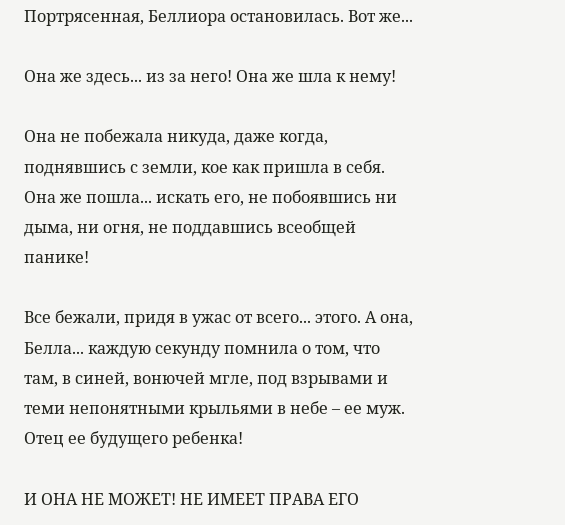Портрясенная, Беллиора остановилась. Вот же...

Она же здесь... из за него! Она же шла к нему!

Она не побежала никуда, даже когда, поднявшись с земли, кое как пришла в себя. Она же пошла... искать его, не побоявшись ни дыма, ни огня, не поддавшись всеобщей панике!

Все бежали, придя в ужас от всего... этого. А она, Белла... каждую секунду помнила о том, что там, в синей, вонючей мгле, под взрывами и теми непонятными крыльями в небе – ее муж. Отец ее будущего ребенка!

И ОНА НЕ МОЖЕТ! НЕ ИМЕЕТ ПРАВА ЕГО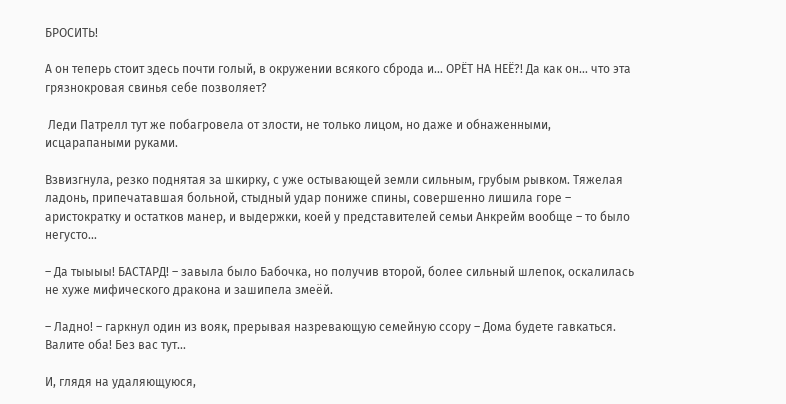БРОСИТЬ!

А он теперь стоит здесь почти голый, в окружении всякого сброда и... ОРЁТ НА НЕЁ?! Да как он... что эта грязнокровая свинья себе позволяет?

 Леди Патрелл тут же побагровела от злости, не только лицом, но даже и обнаженными, исцарапаными руками.

Взвизгнула, резко поднятая за шкирку, с уже остывающей земли сильным, грубым рывком. Тяжелая ладонь, припечатавшая больной, стыдный удар пониже спины, совершенно лишила горе – аристократку и остатков манер, и выдержки, коей у представителей семьи Анкрейм вообще – то было негусто...

– Да тыыыы! БАСТАРД! – завыла было Бабочка, но получив второй, более сильный шлепок, оскалилась не хуже мифического дракона и зашипела змеёй.

– Ладно! – гаркнул один из вояк, прерывая назревающую семейную ссору – Дома будете гавкаться. Валите оба! Без вас тут...

И, глядя на удаляющуюся,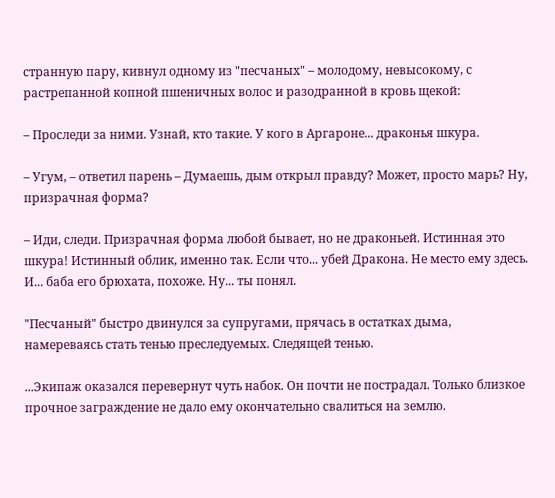странную пару, кивнул одному из "песчаных" – молодому, невысокому, с растрепанной копной пшеничных волос и разодранной в кровь щекой:

– Проследи за ними. Узнай, кто такие. У кого в Аргароне... драконья шкура.

– Угум, – ответил парень – Думаешь, дым открыл правду? Может, просто марь? Ну, призрачная форма?

– Иди, следи. Призрачная форма любой бывает, но не драконьей. Истинная это шкура! Истинный облик, именно так. Если что... убей Дракона. Не место ему здесь. И... баба его брюхата, похоже. Ну... ты понял.

"Песчаный" быстро двинулся за супругами, прячась в остатках дыма, намереваясь стать тенью преследуемых. Следящей тенью.

...Экипаж оказался перевернут чуть набок. Он почти не пострадал. Только близкое прочное заграждение не дало ему окончательно свалиться на землю.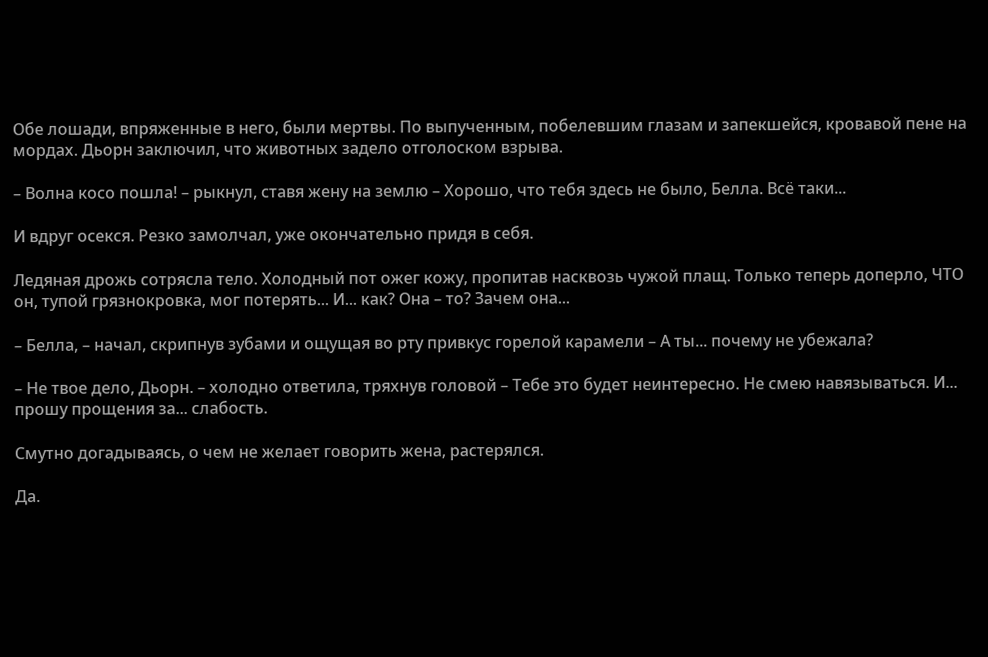Обе лошади, впряженные в него, были мертвы. По выпученным, побелевшим глазам и запекшейся, кровавой пене на мордах. Дьорн заключил, что животных задело отголоском взрыва.

– Волна косо пошла! – рыкнул, ставя жену на землю – Хорошо, что тебя здесь не было, Белла. Всё таки...

И вдруг осекся. Резко замолчал, уже окончательно придя в себя.

Ледяная дрожь сотрясла тело. Холодный пот ожег кожу, пропитав насквозь чужой плащ. Только теперь доперло, ЧТО он, тупой грязнокровка, мог потерять... И... как? Она – то? Зачем она...

– Белла, – начал, скрипнув зубами и ощущая во рту привкус горелой карамели – А ты... почему не убежала?

– Не твое дело, Дьорн. – холодно ответила, тряхнув головой – Тебе это будет неинтересно. Не смею навязываться. И... прошу прощения за... слабость.

Смутно догадываясь, о чем не желает говорить жена, растерялся.

Да.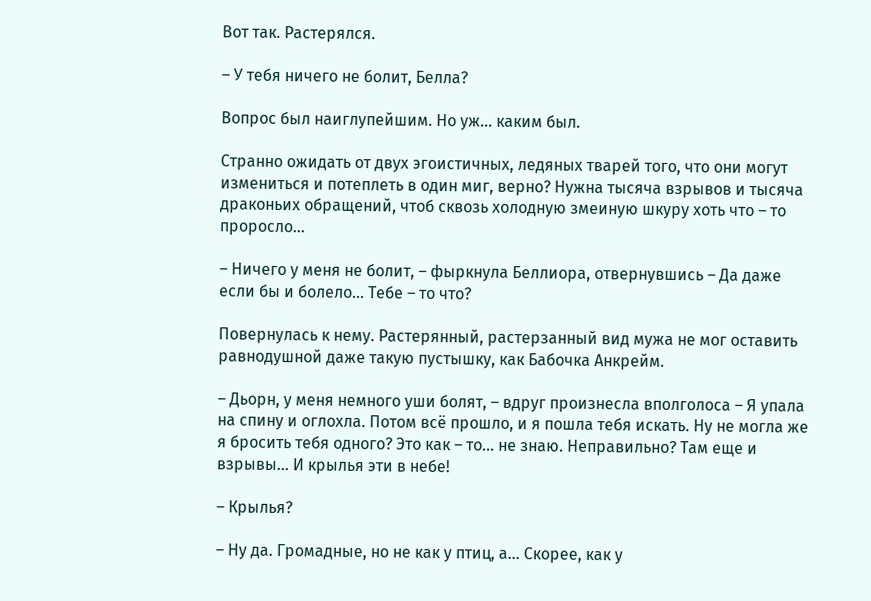Вот так. Растерялся.

– У тебя ничего не болит, Белла?

Вопрос был наиглупейшим. Но уж... каким был.

Странно ожидать от двух эгоистичных, ледяных тварей того, что они могут измениться и потеплеть в один миг, верно? Нужна тысяча взрывов и тысяча драконьих обращений, чтоб сквозь холодную змеиную шкуру хоть что – то проросло...

– Ничего у меня не болит, – фыркнула Беллиора, отвернувшись – Да даже если бы и болело... Тебе – то что?

Повернулась к нему. Растерянный, растерзанный вид мужа не мог оставить равнодушной даже такую пустышку, как Бабочка Анкрейм.

– Дьорн, у меня немного уши болят, – вдруг произнесла вполголоса – Я упала на спину и оглохла. Потом всё прошло, и я пошла тебя искать. Ну не могла же я бросить тебя одного? Это как – то... не знаю. Неправильно? Там еще и взрывы... И крылья эти в небе!

– Крылья?

– Ну да. Громадные, но не как у птиц, а... Скорее, как у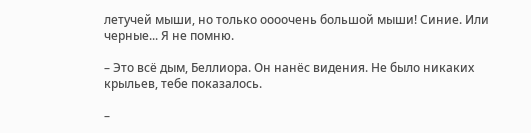летучей мыши, но только оооочень большой мыши! Синие. Или черные... Я не помню.

– Это всё дым, Беллиора. Он нанёс видения. Не было никаких крыльев, тебе показалось.

–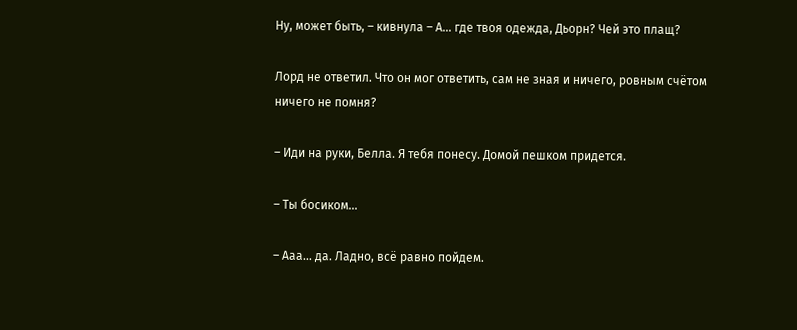Ну, может быть, – кивнула – А... где твоя одежда, Дьорн? Чей это плащ?

Лорд не ответил. Что он мог ответить, сам не зная и ничего, ровным счётом ничего не помня?

– Иди на руки, Белла. Я тебя понесу. Домой пешком придется.

– Ты босиком...

– Ааа... да. Ладно, всё равно пойдем.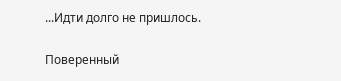...Идти долго не пришлось.

Поверенный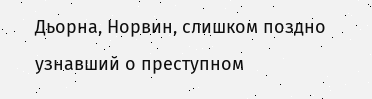Дьорна, Норвин, слишком поздно узнавший о преступном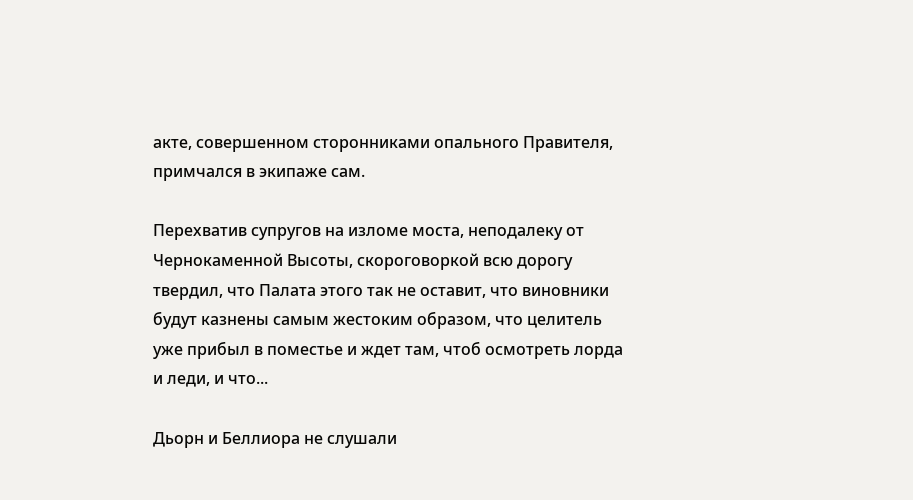акте, совершенном сторонниками опального Правителя, примчался в экипаже сам.

Перехватив супругов на изломе моста, неподалеку от Чернокаменной Высоты, скороговоркой всю дорогу твердил, что Палата этого так не оставит, что виновники будут казнены самым жестоким образом, что целитель уже прибыл в поместье и ждет там, чтоб осмотреть лорда и леди, и что...

Дьорн и Беллиора не слушали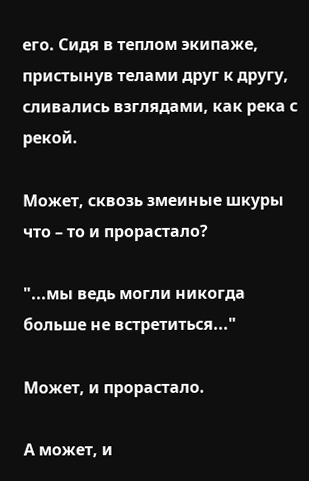его. Сидя в теплом экипаже, пристынув телами друг к другу, сливались взглядами, как река с рекой.

Может, сквозь змеиные шкуры что – то и прорастало?

"...мы ведь могли никогда больше не встретиться..."

Может, и прорастало.

А может, и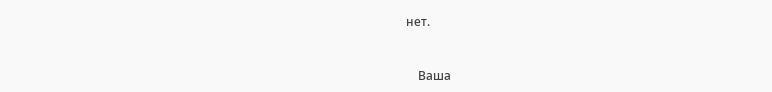нет.


    Ваша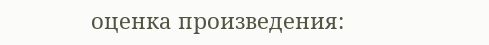оценка произведения: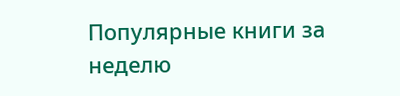Популярные книги за неделю